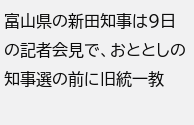富山県の新田知事は9日の記者会見で、おととしの知事選の前に旧統一教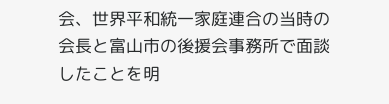会、世界平和統一家庭連合の当時の会長と富山市の後援会事務所で面談したことを明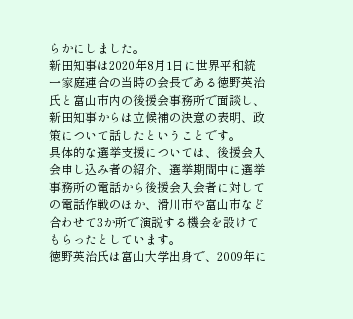らかにしました。
新田知事は2020年8月1日に世界平和統一家庭連合の当時の会長である徳野英治氏と富山市内の後援会事務所で面談し、新田知事からは立候補の決意の表明、政策について話したということです。
具体的な選挙支援については、後援会入会申し込み者の紹介、選挙期間中に選挙事務所の電話から後援会入会者に対しての電話作戦のほか、滑川市や富山市など合わせて3か所で演説する機会を設けてもらったとしています。
徳野英治氏は富山大学出身で、2009年に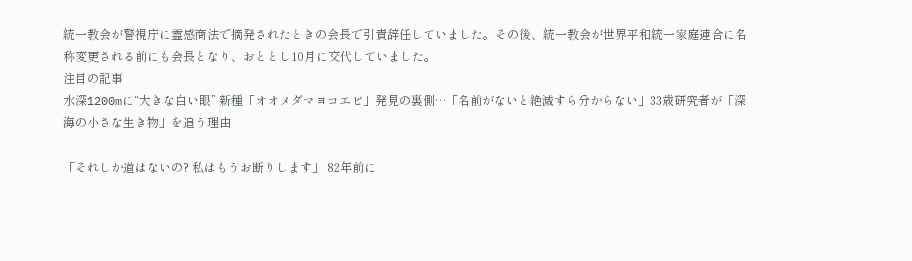統一教会が警視庁に霊感商法で摘発されたときの会長で引責辞任していました。その後、統一教会が世界平和統一家庭連合に名称変更される前にも会長となり、おととし10月に交代していました。
注目の記事
水深1200mに“大きな白い眼” 新種「オオメダマヨコエビ」発見の裏側…「名前がないと絶滅すら分からない」33歳研究者が「深海の小さな生き物」を追う理由

「それしか道はないの? 私はもうお断りします」 82年前に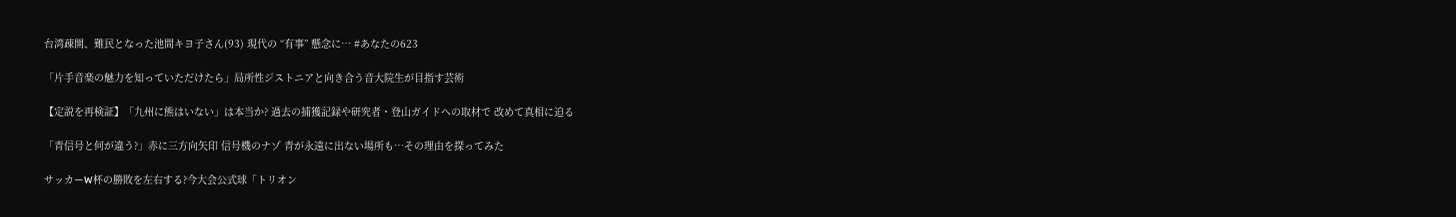台湾疎開、難民となった池間キヨ子さん(93) 現代の “有事” 懸念に… #あなたの623

「片手音楽の魅力を知っていただけたら」局所性ジストニアと向き合う音大院生が目指す芸術

【定説を再検証】「九州に熊はいない」は本当か? 過去の捕獲記録や研究者・登山ガイドへの取材で 改めて真相に迫る

「青信号と何が違う?」赤に三方向矢印 信号機のナゾ 青が永遠に出ない場所も…その理由を探ってみた

サッカーW杯の勝敗を左右する?今大会公式球「トリオン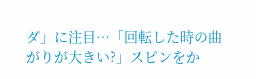ダ」に注目…「回転した時の曲がりが大きい?」スピンをか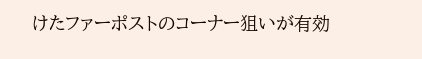けたファーポストのコーナー狙いが有効